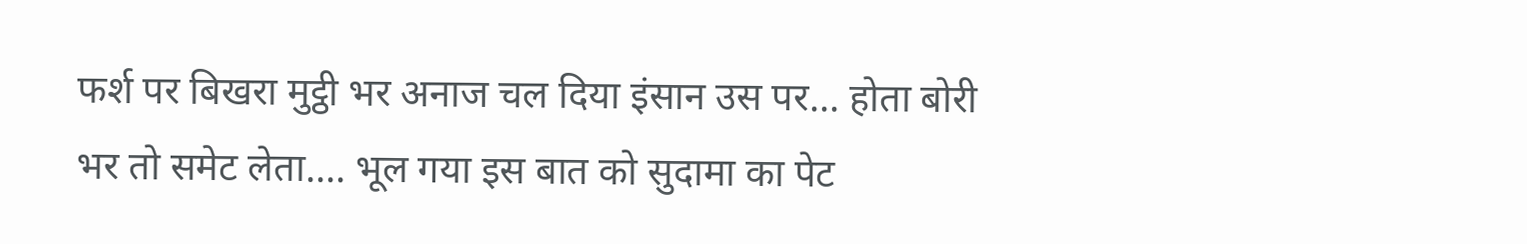फर्श पर बिखरा मुट्ठी भर अनाज चल दिया इंसान उस पर... होता बोरी भर तो समेट लेता.... भूल गया इस बात को सुदामा का पेट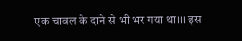एक चावल के दाने से भी भर गया था।।। इस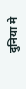दुनिया मे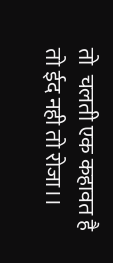तो  चलती एक कहावत है तो ईद नही तो रोजा।।